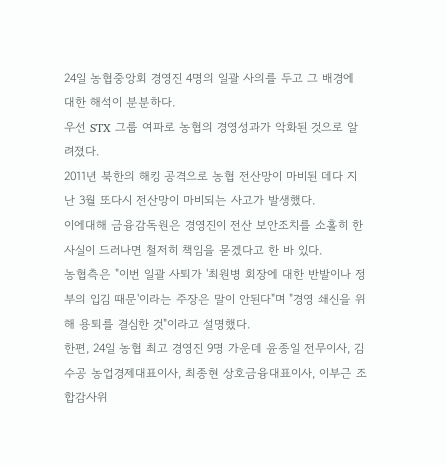24일 농협중앙회 경영진 4명의 일괄 사의를 두고 그 배경에 대한 해석이 분분하다.
우선 STX 그룹 여파로 농협의 경영성과가 악화된 것으로 알려졌다.
2011년 북한의 해킹 공격으로 농협 전산망이 마비된 데다 지난 3월 또다시 전산망이 마비되는 사고가 발생했다.
이에대해 금융감독원은 경영진이 전산 보안조치를 소홀히 한 사실이 드러나면 철저히 책임을 묻겠다고 한 바 있다.
농협측은 "이번 일괄 사퇴가 '최원병 회장에 대한 반발이나 정부의 입김 때문'이라는 주장은 말이 안된다"며 "경영 쇄신을 위해 용퇴를 결심한 것"이라고 설명했다.
한편, 24일 농협 최고 경영진 9명 가운데 윤종일 전무이사, 김수공 농업경제대표이사, 최종현 상호금융대표이사, 이부근 조합감사위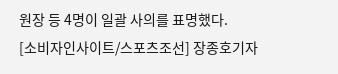원장 등 4명이 일괄 사의를 표명했다.
[소비자인사이트/스포츠조선] 장종호기자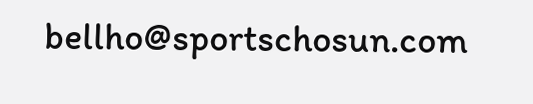bellho@sportschosun.com